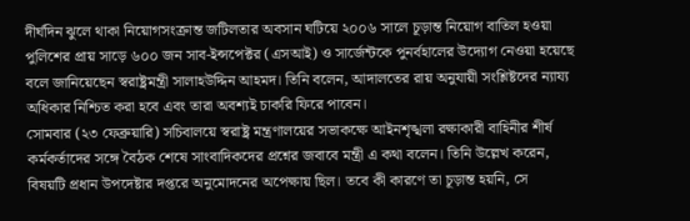দীর্ঘদিন ঝুলে থাকা নিয়োগসংক্রান্ত জটিলতার অবসান ঘটিয়ে ২০০৬ সালে চূড়ান্ত নিয়োগ বাতিল হওয়া পুলিশের প্রায় সাড়ে ৬০০ জন সাব-ইন্সপেক্টর (এসআই) ও সার্জেন্টকে পুনর্বহালের উদ্যোগ নেওয়া হয়েছে বলে জানিয়েছেন স্বরাষ্ট্রমন্ত্রী সালাহউদ্দিন আহমদ। তিনি বলেন, আদালতের রায় অনুযায়ী সংশ্লিষ্টদের ন্যায্য অধিকার নিশ্চিত করা হবে এবং তারা অবশ্যই চাকরি ফিরে পাবেন।
সোমবার (২৩ ফেব্রুয়ারি) সচিবালয়ে স্বরাষ্ট্র মন্ত্রণালয়ের সভাকক্ষে আইনশৃঙ্খলা রক্ষাকারী বাহিনীর শীর্ষ কর্মকর্তাদের সঙ্গে বৈঠক শেষে সাংবাদিকদের প্রশ্নের জবাবে মন্ত্রী এ কথা বলেন। তিনি উল্লেখ করেন, বিষয়টি প্রধান উপদেষ্টার দপ্তরে অনুমোদনের অপেক্ষায় ছিল। তবে কী কারণে তা চূড়ান্ত হয়নি, সে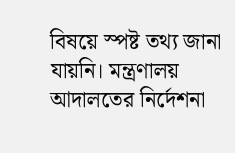বিষয়ে স্পষ্ট তথ্য জানা যায়নি। মন্ত্রণালয় আদালতের নির্দেশনা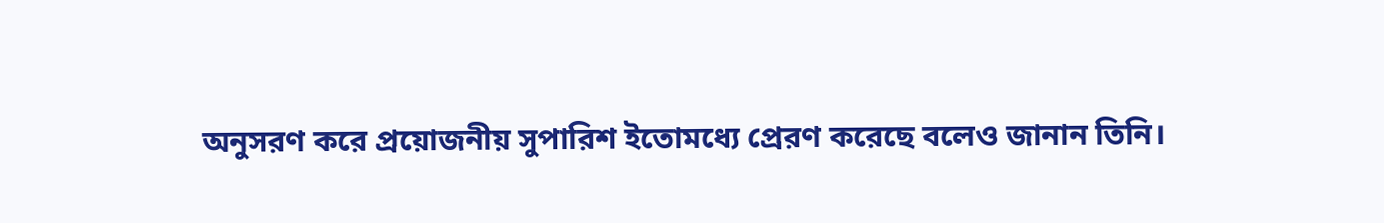অনুসরণ করে প্রয়োজনীয় সুপারিশ ইতোমধ্যে প্রেরণ করেছে বলেও জানান তিনি।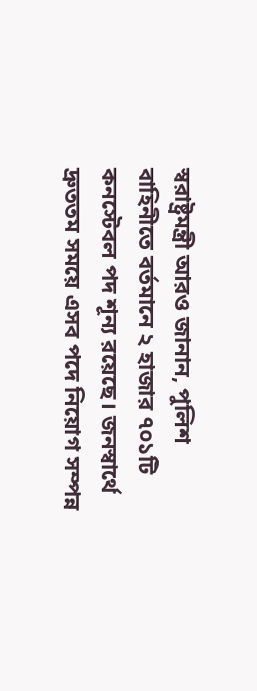স্বরাষ্ট্রমন্ত্রী আরও জানান, পুলিশ বাহিনীতে বর্তমানে ২ হাজার ৭০১টি কনস্টেবল পদ শূন্য রয়েছে। জনস্বার্থে দ্রুততম সময়ে এসব পদে নিয়োগ সম্পন্ন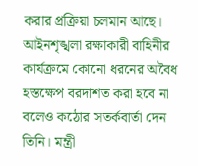করার প্রক্রিয়া চলমান আছে।
আইনশৃঙ্খলা রক্ষাকারী বাহিনীর কার্যক্রমে কোনো ধরনের অবৈধ হস্তক্ষেপ বরদাশত করা হবে না বলেও কঠোর সতর্কবার্তা দেন তিনি। মন্ত্রী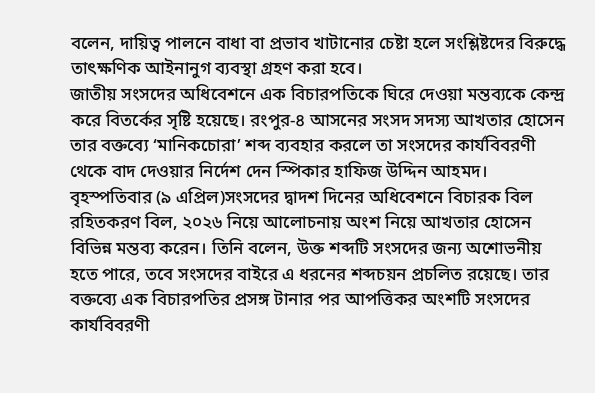বলেন, দায়িত্ব পালনে বাধা বা প্রভাব খাটানোর চেষ্টা হলে সংশ্লিষ্টদের বিরুদ্ধে তাৎক্ষণিক আইনানুগ ব্যবস্থা গ্রহণ করা হবে।
জাতীয় সংসদের অধিবেশনে এক বিচারপতিকে ঘিরে দেওয়া মন্তব্যকে কেন্দ্র করে বিতর্কের সৃষ্টি হয়েছে। রংপুর-৪ আসনের সংসদ সদস্য আখতার হোসেন তার বক্তব্যে ‘মানিকচোরা’ শব্দ ব্যবহার করলে তা সংসদের কার্যবিবরণী থেকে বাদ দেওয়ার নির্দেশ দেন স্পিকার হাফিজ উদ্দিন আহমদ। বৃহস্পতিবার (৯ এপ্রিল)সংসদের দ্বাদশ দিনের অধিবেশনে বিচারক বিল রহিতকরণ বিল, ২০২৬ নিয়ে আলোচনায় অংশ নিয়ে আখতার হোসেন বিভিন্ন মন্তব্য করেন। তিনি বলেন, উক্ত শব্দটি সংসদের জন্য অশোভনীয় হতে পারে, তবে সংসদের বাইরে এ ধরনের শব্দচয়ন প্রচলিত রয়েছে। তার বক্তব্যে এক বিচারপতির প্রসঙ্গ টানার পর আপত্তিকর অংশটি সংসদের কার্যবিবরণী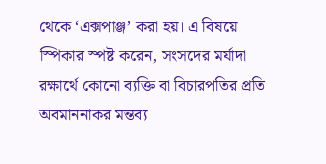থেকে ‘এক্সপাঞ্জ’ করা হয়। এ বিষয়ে স্পিকার স্পষ্ট করেন, সংসদের মর্যাদা রক্ষার্থে কোনো ব্যক্তি বা বিচারপতির প্রতি অবমাননাকর মন্তব্য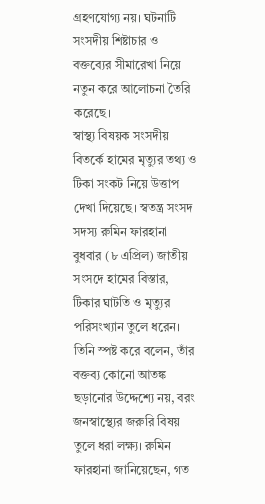গ্রহণযোগ্য নয়। ঘটনাটি সংসদীয় শিষ্টাচার ও বক্তব্যের সীমারেখা নিয়ে নতুন করে আলোচনা তৈরি করেছে।
স্বাস্থ্য বিষয়ক সংসদীয় বিতর্কে হামের মৃত্যুর তথ্য ও টিকা সংকট নিয়ে উত্তাপ দেখা দিয়েছে। স্বতন্ত্র সংসদ সদস্য রুমিন ফারহানা বুধবার (৮ এপ্রিল) জাতীয় সংসদে হামের বিস্তার, টিকার ঘাটতি ও মৃত্যুর পরিসংখ্যান তুলে ধরেন। তিনি স্পষ্ট করে বলেন, তাঁর বক্তব্য কোনো আতঙ্ক ছড়ানোর উদ্দেশ্যে নয়, বরং জনস্বাস্থ্যের জরুরি বিষয় তুলে ধরা লক্ষ্য। রুমিন ফারহানা জানিয়েছেন, গত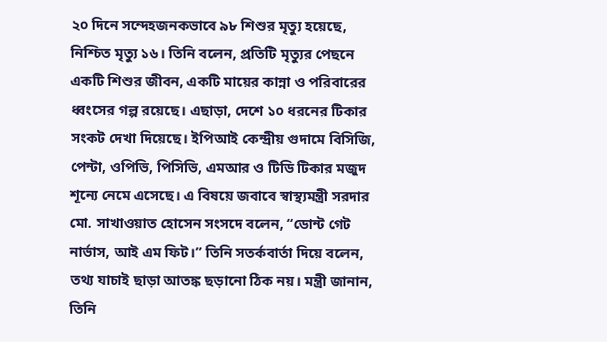২০ দিনে সন্দেহজনকভাবে ৯৮ শিশুর মৃত্যু হয়েছে, নিশ্চিত মৃত্যু ১৬। তিনি বলেন, প্রতিটি মৃত্যুর পেছনে একটি শিশুর জীবন, একটি মায়ের কান্না ও পরিবারের ধ্বংসের গল্প রয়েছে। এছাড়া, দেশে ১০ ধরনের টিকার সংকট দেখা দিয়েছে। ইপিআই কেন্দ্রীয় গুদামে বিসিজি, পেন্টা, ওপিভি, পিসিভি, এমআর ও টিডি টিকার মজুদ শূন্যে নেমে এসেছে। এ বিষয়ে জবাবে স্বাস্থ্যমন্ত্রী সরদার মো. সাখাওয়াত হোসেন সংসদে বলেন, “ডোন্ট গেট নার্ভাস, আই এম ফিট।” তিনি সতর্কবার্তা দিয়ে বলেন, তথ্য যাচাই ছাড়া আতঙ্ক ছড়ানো ঠিক নয়। মন্ত্রী জানান, তিনি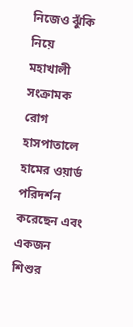নিজেও ঝুঁকি নিয়ে মহাখালী সংক্রামক রোগ হাসপাতালে হামের ওয়ার্ড পরিদর্শন করেছেন এবং একজন শিশুর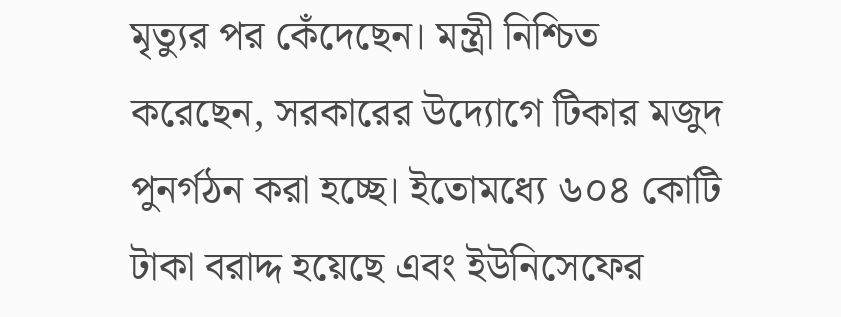মৃত্যুর পর কেঁদেছেন। মন্ত্রী নিশ্চিত করেছেন, সরকারের উদ্যোগে টিকার মজুদ পুনর্গঠন করা হচ্ছে। ইতোমধ্যে ৬০৪ কোটি টাকা বরাদ্দ হয়েছে এবং ইউনিসেফের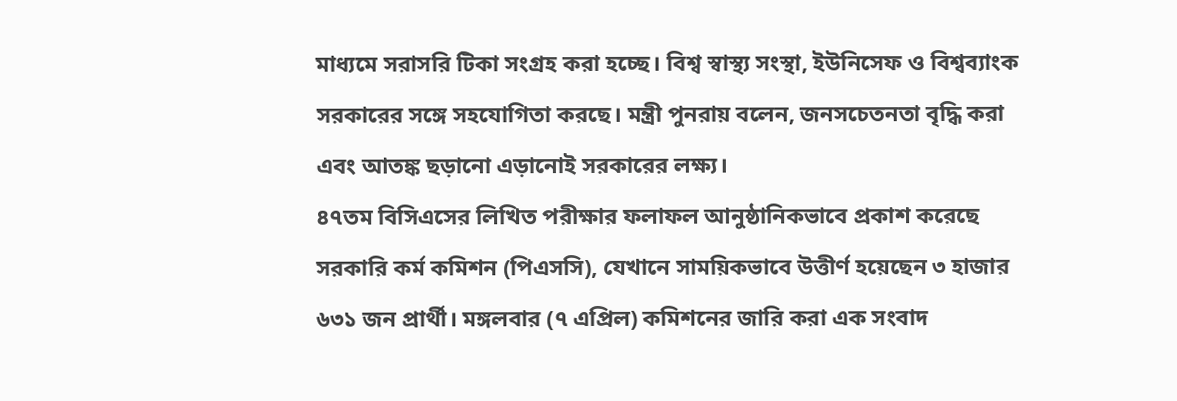মাধ্যমে সরাসরি টিকা সংগ্রহ করা হচ্ছে। বিশ্ব স্বাস্থ্য সংস্থা, ইউনিসেফ ও বিশ্বব্যাংক সরকারের সঙ্গে সহযোগিতা করছে। মন্ত্রী পুনরায় বলেন, জনসচেতনতা বৃদ্ধি করা এবং আতঙ্ক ছড়ানো এড়ানোই সরকারের লক্ষ্য।
৪৭তম বিসিএসের লিখিত পরীক্ষার ফলাফল আনুষ্ঠানিকভাবে প্রকাশ করেছে সরকারি কর্ম কমিশন (পিএসসি), যেখানে সাময়িকভাবে উত্তীর্ণ হয়েছেন ৩ হাজার ৬৩১ জন প্রার্থী। মঙ্গলবার (৭ এপ্রিল) কমিশনের জারি করা এক সংবাদ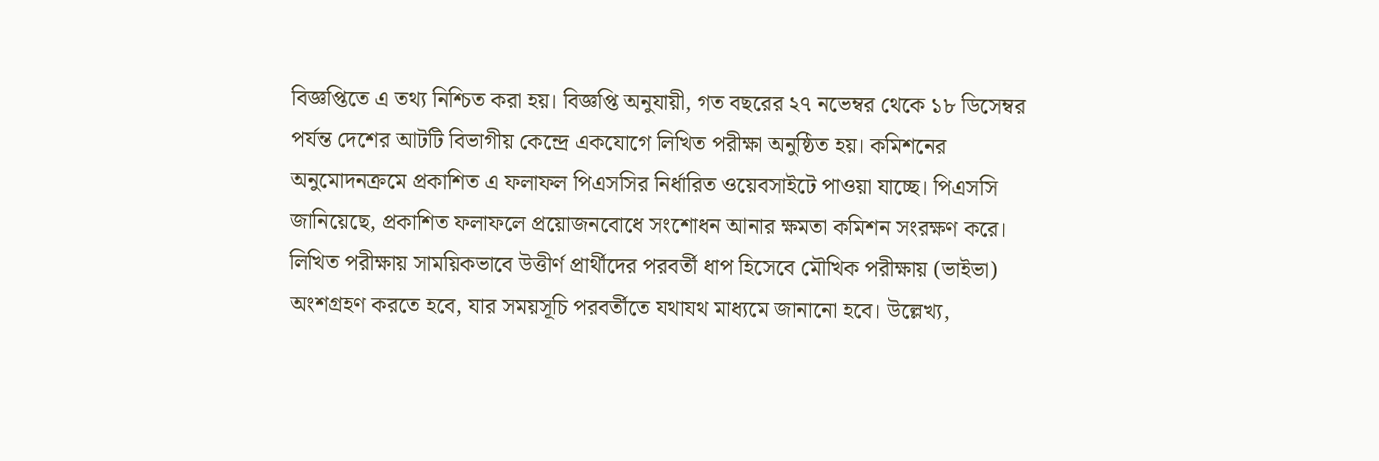বিজ্ঞপ্তিতে এ তথ্য নিশ্চিত করা হয়। বিজ্ঞপ্তি অনুযায়ী, গত বছরের ২৭ নভেম্বর থেকে ১৮ ডিসেম্বর পর্যন্ত দেশের আটটি বিভাগীয় কেন্দ্রে একযোগে লিখিত পরীক্ষা অনুষ্ঠিত হয়। কমিশনের অনুমোদনক্রমে প্রকাশিত এ ফলাফল পিএসসির নির্ধারিত ওয়েবসাইটে পাওয়া যাচ্ছে। পিএসসি জানিয়েছে, প্রকাশিত ফলাফলে প্রয়োজনবোধে সংশোধন আনার ক্ষমতা কমিশন সংরক্ষণ করে। লিখিত পরীক্ষায় সাময়িকভাবে উত্তীর্ণ প্রার্থীদের পরবর্তী ধাপ হিসেবে মৌখিক পরীক্ষায় (ভাইভা) অংশগ্রহণ করতে হবে, যার সময়সূচি পরবর্তীতে যথাযথ মাধ্যমে জানানো হবে। উল্লেখ্য,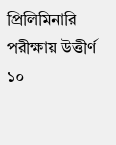প্রিলিমিনারি পরীক্ষায় উত্তীর্ণ ১০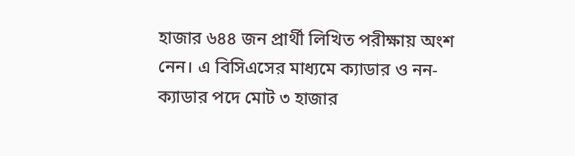হাজার ৬৪৪ জন প্রার্থী লিখিত পরীক্ষায় অংশ নেন। এ বিসিএসের মাধ্যমে ক্যাডার ও নন-ক্যাডার পদে মোট ৩ হাজার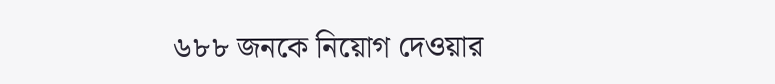৬৮৮ জনকে নিয়োগ দেওয়ার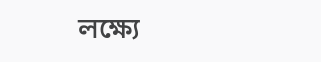লক্ষ্যে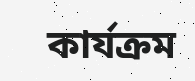কার্যক্রম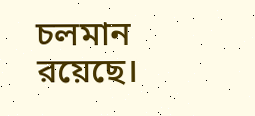চলমান রয়েছে।